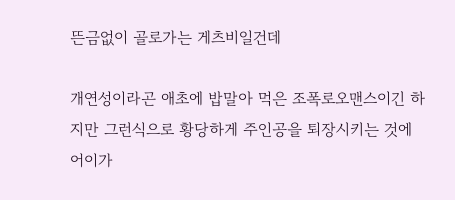뜬금없이 골로가는 게츠비일건데

개연성이라곤 애초에 밥말아 먹은 조폭로오맨스이긴 하지만 그런식으로 황당하게 주인공을 퇴장시키는 것에 어이가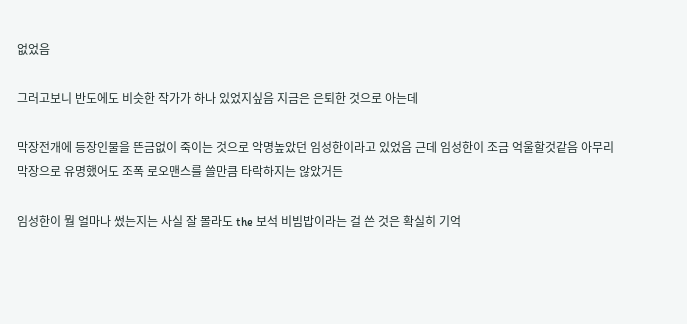없었음

그러고보니 반도에도 비슷한 작가가 하나 있었지싶음 지금은 은퇴한 것으로 아는데

막장전개에 등장인물을 뜬금없이 죽이는 것으로 악명높았던 임성한이라고 있었음 근데 임성한이 조금 억울할것같음 아무리 막장으로 유명했어도 조폭 로오맨스를 쓸만큼 타락하지는 않았거든

임성한이 뭘 얼마나 썼는지는 사실 잘 몰라도 the 보석 비빔밥이라는 걸 쓴 것은 확실히 기억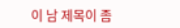이 남 제목이 좀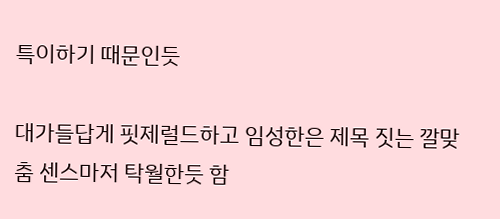특이하기 때문인듯

대가들답게 핏제럴드하고 임성한은 제목 짓는 깔맞춤 센스마저 탁월한듯 함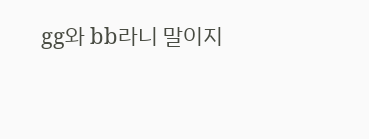gg와 bb라니 말이지